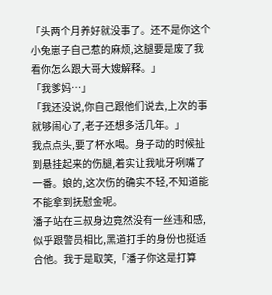「头两个月养好就没事了。还不是你这个小兔崽子自己惹的麻烦,这腿要是废了我看你怎么跟大哥大嫂解释。」
「我爹妈…」
「我还没说,你自己跟他们说去,上次的事就够闹心了,老子还想多活几年。」
我点点头,要了杯水喝。身子动的时候扯到悬挂起来的伤腿,着实让我呲牙咧嘴了一番。娘的,这次伤的确实不轻,不知道能不能拿到抚慰金呢。
潘子站在三叔身边竟然没有一丝违和感,似乎跟警员相比,黑道打手的身份也挺适合他。我于是取笑,「潘子你这是打算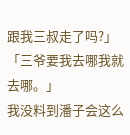跟我三叔走了吗?」
「三爷要我去哪我就去哪。」
我没料到潘子会这么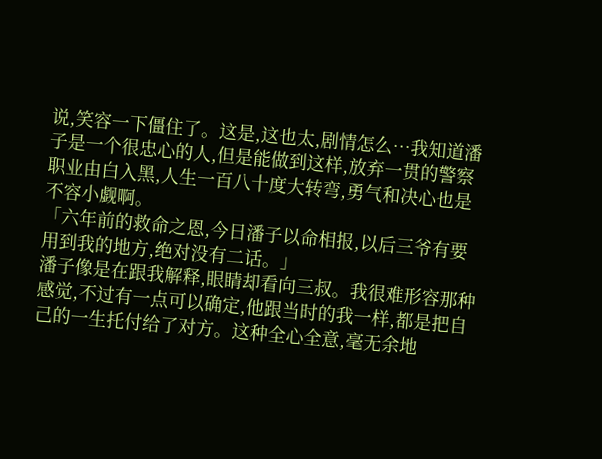说,笑容一下僵住了。这是,这也太,剧情怎么…我知道潘子是一个很忠心的人,但是能做到这样,放弃一贯的警察职业由白入黑,人生一百八十度大转弯,勇气和决心也是不容小觑啊。
「六年前的救命之恩,今日潘子以命相报,以后三爷有要用到我的地方,绝对没有二话。」
潘子像是在跟我解释,眼睛却看向三叔。我很难形容那种感觉,不过有一点可以确定,他跟当时的我一样,都是把自己的一生托付给了对方。这种全心全意,毫无余地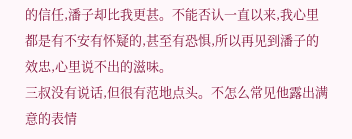的信任,潘子却比我更甚。不能否认一直以来,我心里都是有不安有怀疑的,甚至有恐惧,所以再见到潘子的效忠,心里说不出的滋味。
三叔没有说话,但很有范地点头。不怎么常见他露出满意的表情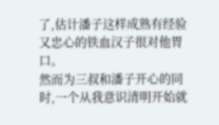了,估计潘子这样成熟有经验又忠心的铁血汉子很对他胃口。
然而为三叔和潘子开心的同时,一个从我意识清明开始就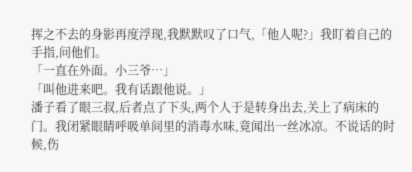挥之不去的身影再度浮现,我默默叹了口气,「他人呢?」我盯着自己的手指,问他们。
「一直在外面。小三爷…」
「叫他进来吧。我有话跟他说。」
潘子看了眼三叔,后者点了下头,两个人于是转身出去,关上了病床的门。我闭紧眼睛呼吸单间里的消毒水味,竟闻出一丝冰凉。不说话的时候,伤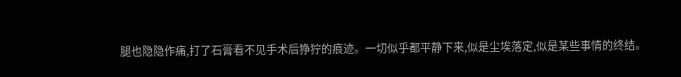腿也隐隐作痛,打了石膏看不见手术后狰狞的痕迹。一切似乎都平静下来,似是尘埃落定,似是某些事情的终结。